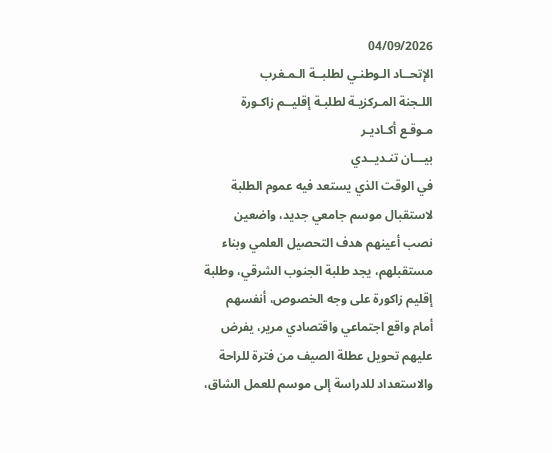04/09/2026
الإتحــاد الـوطنـي لطلبــة الـمـغرب
اللـجنة المـركزيـة لطلبـة إقليــم زاكـورة
مـوقـع أكـاديـر
بيـــان تنـديــدي
في الوقت الذي يستعد فيه عموم الطلبة لاستقبال موسم جامعي جديد، واضعين نصب أعينهم هدف التحصيل العلمي وبناء مستقبلهم، يجد طلبة الجنوب الشرقي، وطلبة إقليم زاكورة على وجه الخصوص، أنفسهم أمام واقع اجتماعي واقتصادي مرير، يفرض عليهم تحويل عطلة الصيف من فترة للراحة والاستعداد للدراسة إلى موسم للعمل الشاق،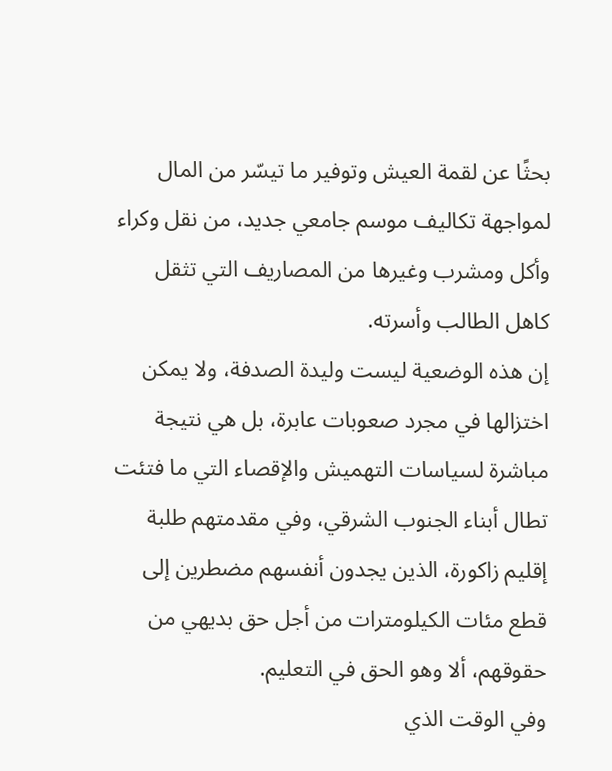بحثًا عن لقمة العيش وتوفير ما تيسّر من المال لمواجهة تكاليف موسم جامعي جديد، من نقل وكراء وأكل ومشرب وغيرها من المصاريف التي تثقل كاهل الطالب وأسرته.
إن هذه الوضعية ليست وليدة الصدفة، ولا يمكن اختزالها في مجرد صعوبات عابرة، بل هي نتيجة مباشرة لسياسات التهميش والإقصاء التي ما فتئت تطال أبناء الجنوب الشرقي، وفي مقدمتهم طلبة إقليم زاكورة، الذين يجدون أنفسهم مضطرين إلى قطع مئات الكيلومترات من أجل حق بديهي من حقوقهم، ألا وهو الحق في التعليم.
وفي الوقت الذي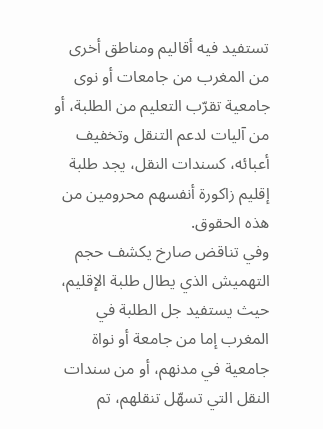تستفيد فيه أقاليم ومناطق أخرى من المغرب من جامعات أو نوى جامعية تقرّب التعليم من الطلبة، أو من آليات لدعم التنقل وتخفيف أعبائه، كسندات النقل، يجد طلبة إقليم زاكورة أنفسهم محرومين من هذه الحقوق.
وفي تناقض صارخ يكشف حجم التهميش الذي يطال طلبة الإقليم، حيث يستفيد جل الطلبة في المغرب إما من جامعة أو نواة جامعية في مدنهم، أو من سندات النقل التي تسهّل تنقلهم، تم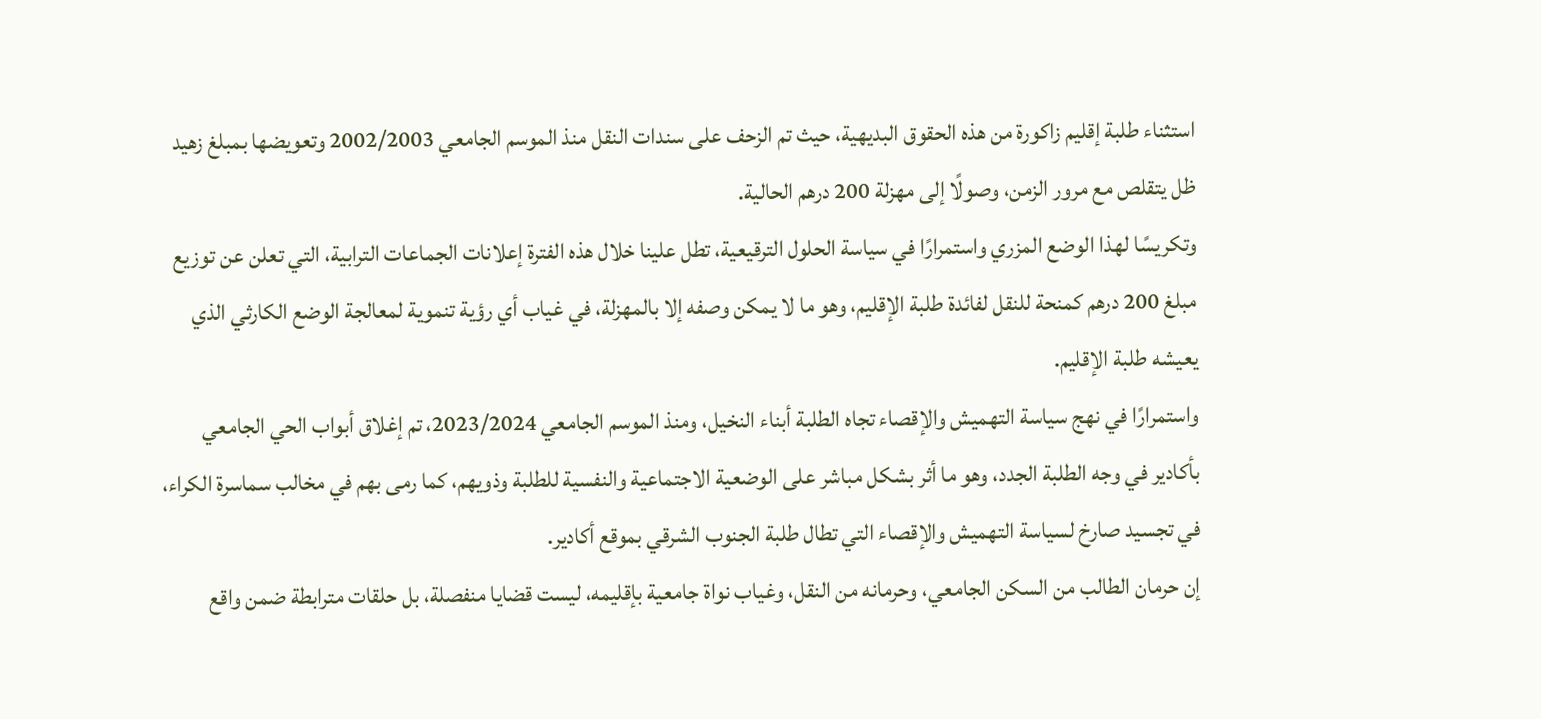استثناء طلبة إقليم زاكورة من هذه الحقوق البديهية، حيث تم الزحف على سندات النقل منذ الموسم الجامعي 2002/2003 وتعويضها بمبلغ زهيد ظل يتقلص مع مرور الزمن، وصولًا إلى مهزلة 200 درهم الحالية.
وتكريسًا لهذا الوضع المزري واستمرارًا في سياسة الحلول الترقيعية، تطل علينا خلال هذه الفترة إعلانات الجماعات الترابية، التي تعلن عن توزيع مبلغ 200 درهم كمنحة للنقل لفائدة طلبة الإقليم، وهو ما لا يمكن وصفه إلا بالمهزلة، في غياب أي رؤية تنموية لمعالجة الوضع الكارثي الذي يعيشه طلبة الإقليم.
واستمرارًا في نهج سياسة التهميش والإقصاء تجاه الطلبة أبناء النخيل، ومنذ الموسم الجامعي 2023/2024، تم إغلاق أبواب الحي الجامعي بأكادير في وجه الطلبة الجدد، وهو ما أثر بشكل مباشر على الوضعية الاجتماعية والنفسية للطلبة وذويهم، كما رمى بهم في مخالب سماسرة الكراء، في تجسيد صارخ لسياسة التهميش والإقصاء التي تطال طلبة الجنوب الشرقي بموقع أكادير.
إن حرمان الطالب من السكن الجامعي، وحرمانه من النقل، وغياب نواة جامعية بإقليمه، ليست قضايا منفصلة، بل حلقات مترابطة ضمن واقع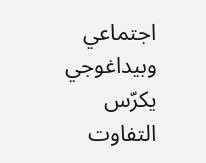اجتماعي وبيداغوجي يكرّس التفاوت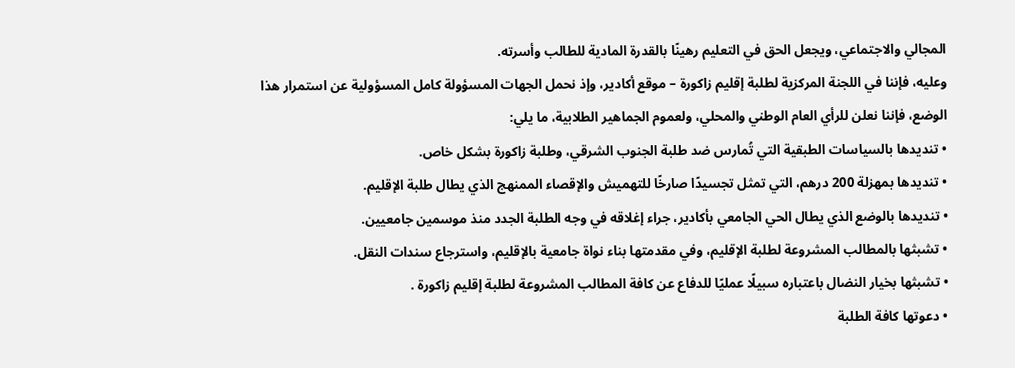المجالي والاجتماعي، ويجعل الحق في التعليم رهينًا بالقدرة المادية للطالب وأسرته.
وعليه، فإننا في اللجنة المركزية لطلبة إقليم زاكورة – موقع أكادير، وإذ نحمل الجهات المسؤولة كامل المسؤولية عن استمرار هذا الوضع، فإننا نعلن للرأي العام الوطني والمحلي، ولعموم الجماهير الطلابية، ما يلي:
• تنديدها بالسياسات الطبقية التي تُمارس ضد طلبة الجنوب الشرقي، وطلبة زاكورة بشكل خاص.
• تنديدها بمهزلة 200 درهم، التي تمثل تجسيدًا صارخًا للتهميش والإقصاء الممنهج الذي يطال طلبة الإقليم.
• تنديدها بالوضع الذي يطال الحي الجامعي بأكادير، جراء إغلاقه في وجه الطلبة الجدد منذ موسمين جامعيين.
• تشبثها بالمطالب المشروعة لطلبة الإقليم، وفي مقدمتها بناء نواة جامعية بالإقليم، واسترجاع سندات النقل.
• تشبثها بخيار النضال باعتباره سبيلًا عمليًا للدفاع عن كافة المطالب المشروعة لطلبة إقليم زاكورة .
• دعوتها كافة الطلبة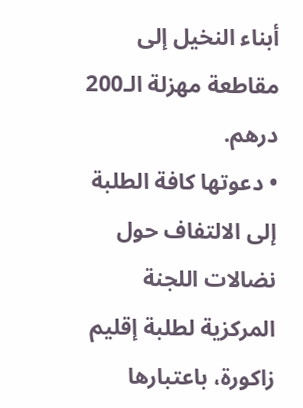أبناء النخيل إلى مقاطعة مهزلة الـ200 درهم.
• دعوتها كافة الطلبة إلى الالتفاف حول نضالات اللجنة المركزية لطلبة إقليم زاكورة، باعتبارها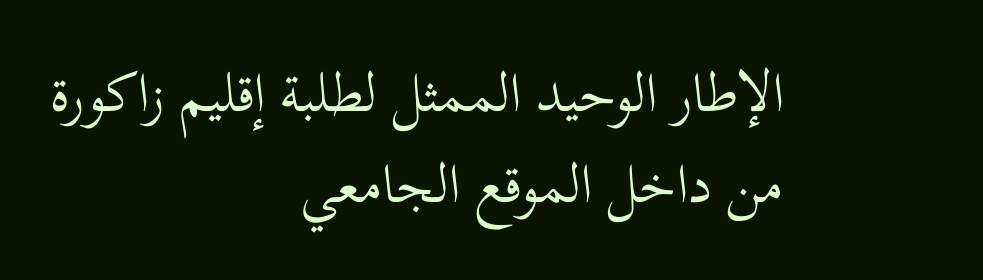الإطار الوحيد الممثل لطلبة إقليم زاكورة من داخل الموقع الجامعي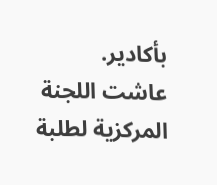بأكادير.
عاشت اللجنة المركزية لطلبة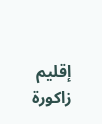إقليم زاكورة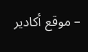– موقع أكادير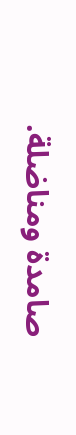صامدة ومناضلة.